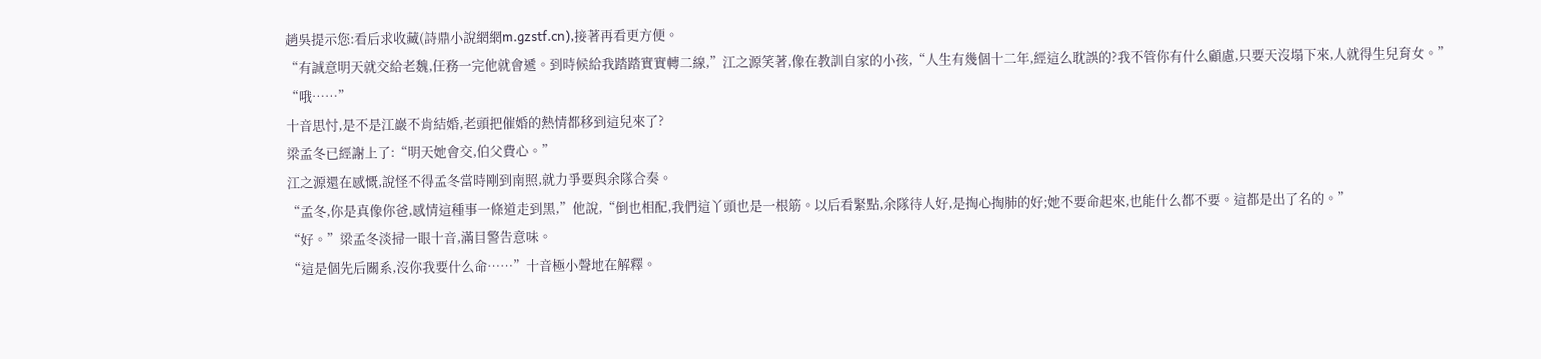趙吳提示您:看后求收藏(詩鼎小說網網m.gzstf.cn),接著再看更方便。
“有誠意明天就交給老魏,任務一完他就會遞。到時候給我踏踏實實轉二線,”江之源笑著,像在教訓自家的小孩,“人生有幾個十二年,經這么耽誤的?我不管你有什么顧慮,只要天沒塌下來,人就得生兒育女。”
“哦……”
十音思忖,是不是江巖不肯結婚,老頭把催婚的熱情都移到這兒來了?
梁孟冬已經謝上了:“明天她會交,伯父費心。”
江之源還在感慨,說怪不得孟冬當時剛到南照,就力爭要與余隊合奏。
“孟冬,你是真像你爸,感情這種事一條道走到黑,”他說,“倒也相配,我們這丫頭也是一根筋。以后看緊點,余隊待人好,是掏心掏肺的好;她不要命起來,也能什么都不要。這都是出了名的。”
“好。”梁孟冬淡掃一眼十音,滿目警告意味。
“這是個先后關系,沒你我要什么命……”十音極小聲地在解釋。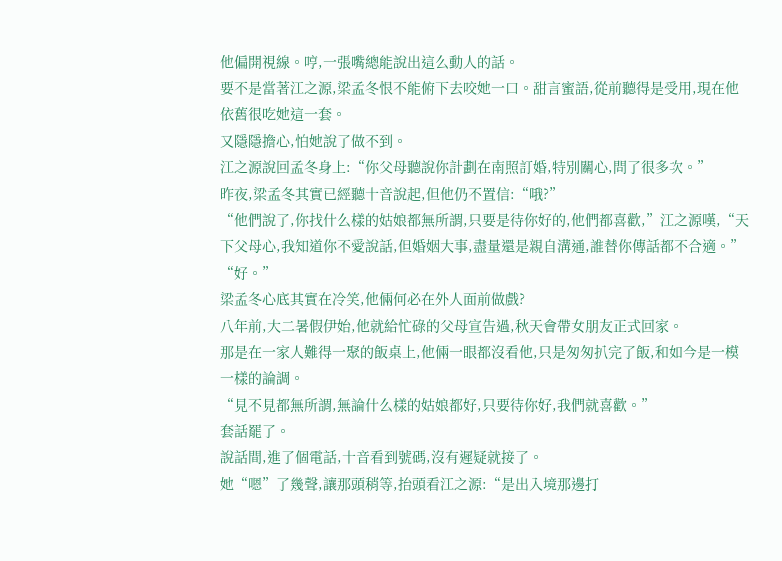他偏開視線。哼,一張嘴總能說出這么動人的話。
要不是當著江之源,梁孟冬恨不能俯下去咬她一口。甜言蜜語,從前聽得是受用,現在他依舊很吃她這一套。
又隱隱擔心,怕她說了做不到。
江之源說回孟冬身上:“你父母聽說你計劃在南照訂婚,特別關心,問了很多次。”
昨夜,梁孟冬其實已經聽十音說起,但他仍不置信:“哦?”
“他們說了,你找什么樣的姑娘都無所謂,只要是待你好的,他們都喜歡,”江之源嘆,“天下父母心,我知道你不愛說話,但婚姻大事,盡量還是親自溝通,誰替你傳話都不合適。”
“好。”
梁孟冬心底其實在冷笑,他倆何必在外人面前做戲?
八年前,大二暑假伊始,他就給忙碌的父母宣告過,秋天會帶女朋友正式回家。
那是在一家人難得一聚的飯桌上,他倆一眼都沒看他,只是匆匆扒完了飯,和如今是一模一樣的論調。
“見不見都無所謂,無論什么樣的姑娘都好,只要待你好,我們就喜歡。”
套話罷了。
說話間,進了個電話,十音看到號碼,沒有遲疑就接了。
她“嗯”了幾聲,讓那頭稍等,抬頭看江之源:“是出入境那邊打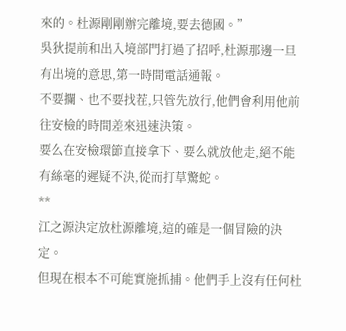來的。杜源剛剛辦完離境,要去德國。”
吳狄提前和出入境部門打過了招呼,杜源那邊一旦有出境的意思,第一時間電話通報。
不要攔、也不要找茬,只管先放行,他們會利用他前往安檢的時間差來迅速決策。
要么在安檢環節直接拿下、要么就放他走,絕不能有絲毫的遲疑不決,從而打草驚蛇。
**
江之源決定放杜源離境,這的確是一個冒險的決定。
但現在根本不可能實施抓捕。他們手上沒有任何杜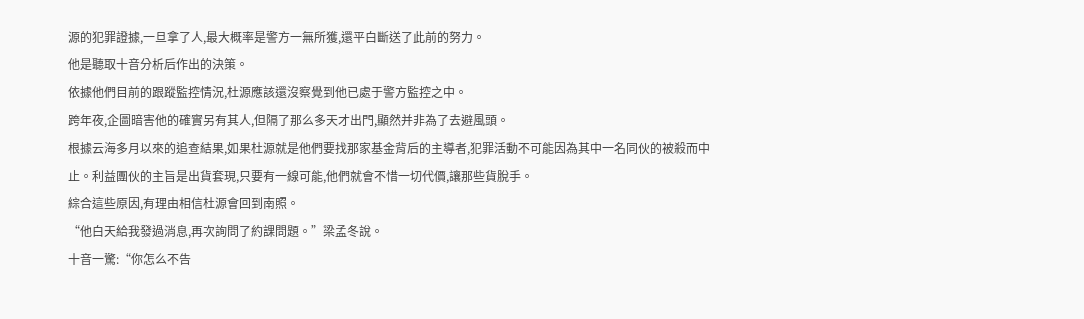源的犯罪證據,一旦拿了人,最大概率是警方一無所獲,還平白斷送了此前的努力。
他是聽取十音分析后作出的決策。
依據他們目前的跟蹤監控情況,杜源應該還沒察覺到他已處于警方監控之中。
跨年夜,企圖暗害他的確實另有其人,但隔了那么多天才出門,顯然并非為了去避風頭。
根據云海多月以來的追查結果,如果杜源就是他們要找那家基金背后的主導者,犯罪活動不可能因為其中一名同伙的被殺而中止。利益團伙的主旨是出貨套現,只要有一線可能,他們就會不惜一切代價,讓那些貨脫手。
綜合這些原因,有理由相信杜源會回到南照。
“他白天給我發過消息,再次詢問了約課問題。”梁孟冬說。
十音一驚:“你怎么不告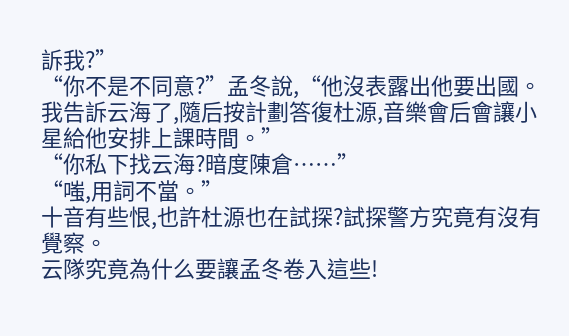訴我?”
“你不是不同意?”孟冬說,“他沒表露出他要出國。我告訴云海了,隨后按計劃答復杜源,音樂會后會讓小星給他安排上課時間。”
“你私下找云海?暗度陳倉……”
“嗤,用詞不當。”
十音有些恨,也許杜源也在試探?試探警方究竟有沒有覺察。
云隊究竟為什么要讓孟冬卷入這些!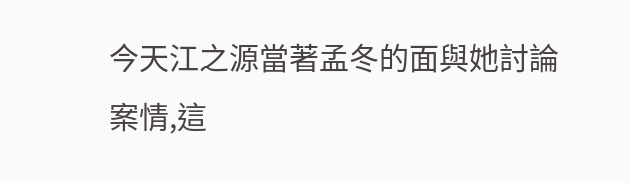今天江之源當著孟冬的面與她討論案情,這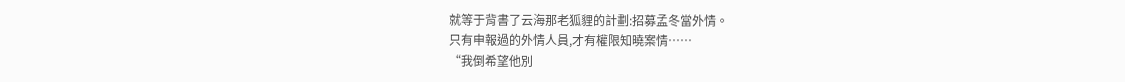就等于背書了云海那老狐貍的計劃:招募孟冬當外情。
只有申報過的外情人員,才有權限知曉案情……
“我倒希望他別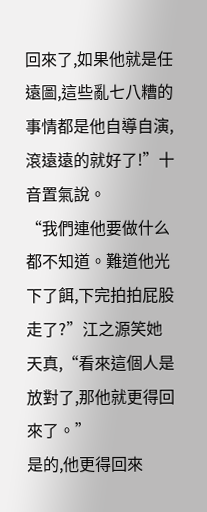回來了,如果他就是任遠圖,這些亂七八糟的事情都是他自導自演,滾遠遠的就好了!”十音置氣說。
“我們連他要做什么都不知道。難道他光下了餌,下完拍拍屁股走了?”江之源笑她天真,“看來這個人是放對了,那他就更得回來了。”
是的,他更得回來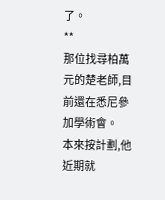了。
**
那位找尋柏萬元的楚老師,目前還在悉尼參加學術會。
本來按計劃,他近期就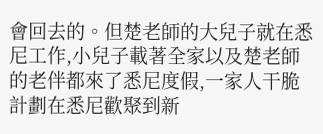會回去的。但楚老師的大兒子就在悉尼工作,小兒子載著全家以及楚老師的老伴都來了悉尼度假,一家人干脆計劃在悉尼歡聚到新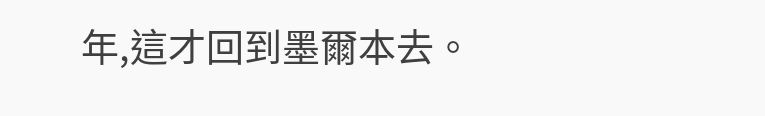年,這才回到墨爾本去。